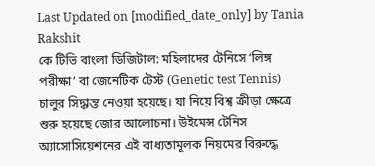Last Updated on [modified_date_only] by Tania Rakshit
কে টিভি বাংলা ডিজিটাল: মহিলাদের টেনিসে ‘লিঙ্গ পরীক্ষা’ বা জেনেটিক টেস্ট (Genetic test Tennis) চালুর সিদ্ধান্ত নেওয়া হয়েছে। যা নিয়ে বিশ্ব ক্রীড়া ক্ষেত্রে শুরু হয়েছে জোর আলোচনা। উইমেন্স টেনিস অ্যাসোসিয়েশনের এই বাধ্যতামূলক নিয়মের বিরুদ্ধে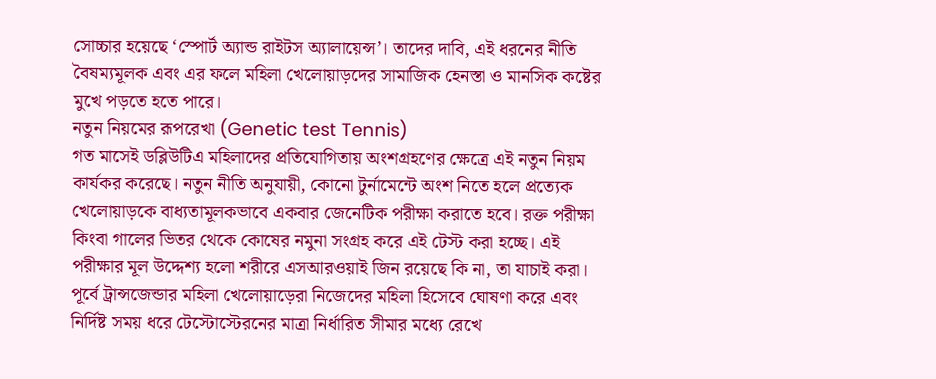সোচ্চার হয়েছে ‘স্পোর্ট অ্যান্ড রাইটস অ্যালায়েন্স’। তাদের দাবি, এই ধরনের নীতি বৈষম্যমূলক এবং এর ফলে মহিলা খেলোয়াড়দের সামাজিক হেনস্তা ও মানসিক কষ্টের মুখে পড়তে হতে পারে।
নতুন নিয়মের রূপরেখা (Genetic test Tennis)
গত মাসেই ডব্লিউটিএ মহিলাদের প্রতিযোগিতায় অংশগ্রহণের ক্ষেত্রে এই নতুন নিয়ম কার্যকর করেছে। নতুন নীতি অনুযায়ী, কোনো টুর্নামেন্টে অংশ নিতে হলে প্রত্যেক খেলোয়াড়কে বাধ্যতামূলকভাবে একবার জেনেটিক পরীক্ষা করাতে হবে। রক্ত পরীক্ষা কিংবা গালের ভিতর থেকে কোষের নমুনা সংগ্রহ করে এই টেস্ট করা হচ্ছে। এই পরীক্ষার মূল উদ্দেশ্য হলো শরীরে এসআরওয়াই জিন রয়েছে কি না, তা যাচাই করা। পূর্বে ট্রান্সজেন্ডার মহিলা খেলোয়াড়েরা নিজেদের মহিলা হিসেবে ঘোষণা করে এবং নির্দিষ্ট সময় ধরে টেস্টোস্টেরনের মাত্রা নির্ধারিত সীমার মধ্যে রেখে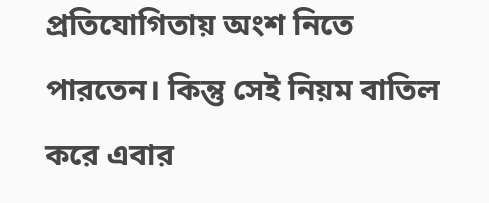প্রতিযোগিতায় অংশ নিতে পারতেন। কিন্তু সেই নিয়ম বাতিল করে এবার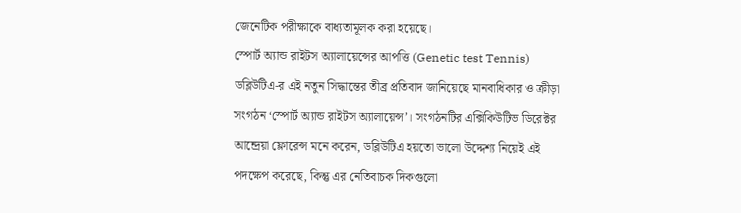জেনেটিক পরীক্ষাকে বাধ্যতামূলক করা হয়েছে।
স্পোর্ট অ্যান্ড রাইটস অ্যালায়েন্সের আপত্তি (Genetic test Tennis)
ডব্লিউটিএ-র এই নতুন সিদ্ধান্তের তীব্র প্রতিবাদ জানিয়েছে মানবাধিকার ও ক্রীড়া সংগঠন ‘স্পোর্ট অ্যান্ড রাইটস অ্যালায়েন্স’। সংগঠনটির এক্সিকিউটিভ ডিরেক্টর আন্দ্রেয়া ফ্লোরেন্স মনে করেন, ডব্লিউটিএ হয়তো ভালো উদ্দেশ্য নিয়েই এই পদক্ষেপ করেছে, কিন্তু এর নেতিবাচক দিকগুলো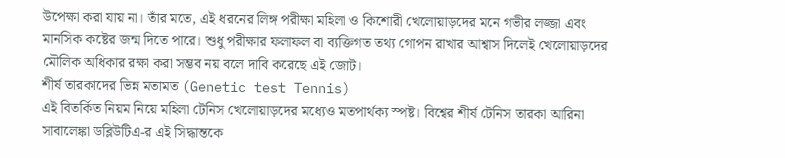উপেক্ষা করা যায় না। তাঁর মতে, এই ধরনের লিঙ্গ পরীক্ষা মহিলা ও কিশোরী খেলোয়াড়দের মনে গভীর লজ্জা এবং মানসিক কষ্টের জন্ম দিতে পারে। শুধু পরীক্ষার ফলাফল বা ব্যক্তিগত তথ্য গোপন রাখার আশ্বাস দিলেই খেলোয়াড়দের মৌলিক অধিকার রক্ষা করা সম্ভব নয় বলে দাবি করেছে এই জোট।
শীর্ষ তারকাদের ভিন্ন মতামত (Genetic test Tennis)
এই বিতর্কিত নিয়ম নিয়ে মহিলা টেনিস খেলোয়াড়দের মধ্যেও মতপার্থক্য স্পষ্ট। বিশ্বের শীর্ষ টেনিস তারকা আরিনা সাবালেঙ্কা ডব্লিউটিএ-র এই সিদ্ধান্তকে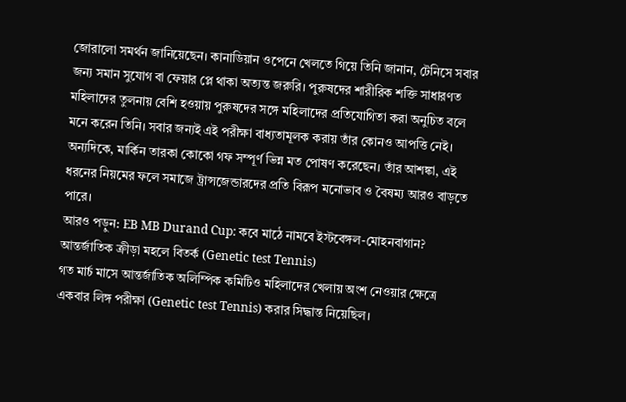জোরালো সমর্থন জানিয়েছেন। কানাডিয়ান ওপেনে খেলতে গিয়ে তিনি জানান, টেনিসে সবার জন্য সমান সুযোগ বা ফেয়ার প্লে থাকা অত্যন্ত জরুরি। পুরুষদের শারীরিক শক্তি সাধারণত মহিলাদের তুলনায় বেশি হওয়ায় পুরুষদের সঙ্গে মহিলাদের প্রতিযোগিতা করা অনুচিত বলে মনে করেন তিনি। সবার জন্যই এই পরীক্ষা বাধ্যতামূলক করায় তাঁর কোনও আপত্তি নেই। অন্যদিকে, মার্কিন তারকা কোকো গফ সম্পূর্ণ ভিন্ন মত পোষণ করেছেন। তাঁর আশঙ্কা, এই ধরনের নিয়মের ফলে সমাজে ট্রান্সজেন্ডারদের প্রতি বিরূপ মনোভাব ও বৈষম্য আরও বাড়তে পারে।
আরও পড়ুন: EB MB Durand Cup: কবে মাঠে নামবে ইস্টবেঙ্গল-মোহনবাগান?
আন্তর্জাতিক ক্রীড়া মহলে বিতর্ক (Genetic test Tennis)
গত মার্চ মাসে আন্তর্জাতিক অলিম্পিক কমিটিও মহিলাদের খেলায় অংশ নেওয়ার ক্ষেত্রে একবার লিঙ্গ পরীক্ষা (Genetic test Tennis) করার সিদ্ধান্ত নিয়েছিল।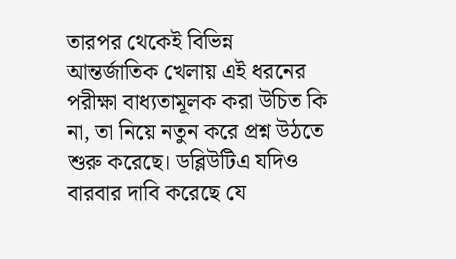তারপর থেকেই বিভিন্ন আন্তর্জাতিক খেলায় এই ধরনের পরীক্ষা বাধ্যতামূলক করা উচিত কি না, তা নিয়ে নতুন করে প্রশ্ন উঠতে শুরু করেছে। ডব্লিউটিএ যদিও বারবার দাবি করেছে যে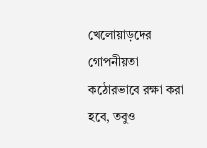খেলোয়াড়দের গোপনীয়তা কঠোরভাবে রক্ষা করা হবে, তবুও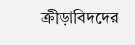ক্রীড়াবিদদের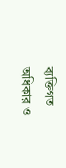ব্যক্তিগত অধিকার ও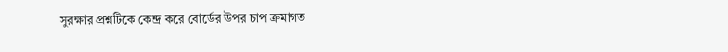সুরক্ষার প্রশ্নটিকে কেন্দ্র করে বোর্ডের উপর চাপ ক্রমাগত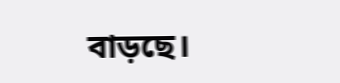বাড়ছে।